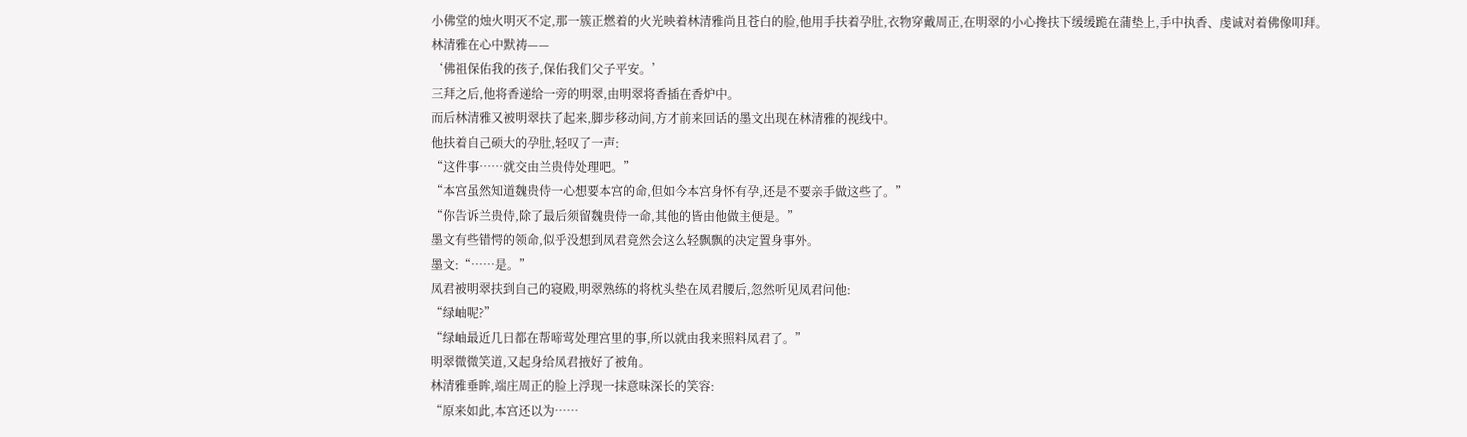小佛堂的烛火明灭不定,那一簇正燃着的火光映着林清雅尚且苍白的脸,他用手扶着孕肚,衣物穿戴周正,在明翠的小心搀扶下缓缓跪在蒲垫上,手中执香、虔诚对着佛像叩拜。
林清雅在心中默祷——
‘佛祖保佑我的孩子,保佑我们父子平安。’
三拜之后,他将香递给一旁的明翠,由明翠将香插在香炉中。
而后林清雅又被明翠扶了起来,脚步移动间,方才前来回话的墨文出现在林清雅的视线中。
他扶着自己硕大的孕肚,轻叹了一声:
“这件事……就交由兰贵侍处理吧。”
“本宫虽然知道魏贵侍一心想要本宫的命,但如今本宫身怀有孕,还是不要亲手做这些了。”
“你告诉兰贵侍,除了最后须留魏贵侍一命,其他的皆由他做主便是。”
墨文有些错愕的领命,似乎没想到凤君竟然会这么轻飘飘的决定置身事外。
墨文:“……是。”
凤君被明翠扶到自己的寝殿,明翠熟练的将枕头垫在凤君腰后,忽然听见凤君问他:
“绿岫呢?”
“绿岫最近几日都在帮啼莺处理宫里的事,所以就由我来照料凤君了。”
明翠微微笑道,又起身给凤君掖好了被角。
林清雅垂眸,端庄周正的脸上浮现一抹意味深长的笑容:
“原来如此,本宫还以为……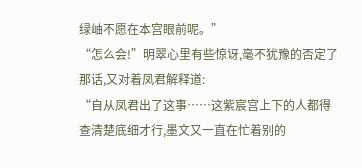绿岫不愿在本宫眼前呢。”
“怎么会!”明翠心里有些惊讶,毫不犹豫的否定了那话,又对着凤君解释道:
“自从凤君出了这事……这紫宸宫上下的人都得查清楚底细才行,墨文又一直在忙着别的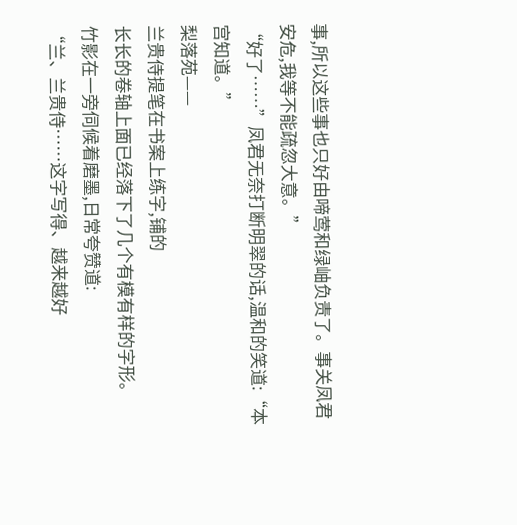事,所以这些事也只好由啼莺和绿岫负责了。事关凤君安危,我等不能疏忽大意。”
“好了……”凤君无奈打断明翠的话,温和的笑道:“本宫知道。”
梨落苑——
兰贵侍提笔在书案上练字,铺的
长长的卷轴上面已经落下了几个有模有样的字形。
竹影在一旁伺候着磨墨,日常夸赞道:
“兰、兰贵侍……这字写得、越来越好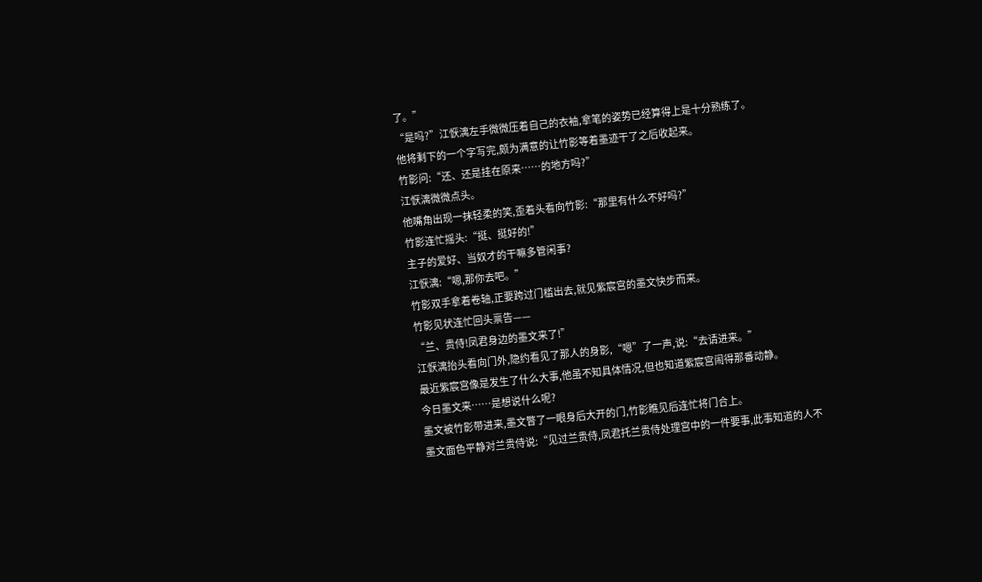了。”
“是吗?”江恹漓左手微微压着自己的衣袖,拿笔的姿势已经算得上是十分熟练了。
他将剩下的一个字写完,颇为满意的让竹影等着墨迹干了之后收起来。
竹影问:“还、还是挂在原来……的地方吗?”
江恹漓微微点头。
他嘴角出现一抹轻柔的笑,歪着头看向竹影:“那里有什么不好吗?”
竹影连忙摇头:“挺、挺好的!”
主子的爱好、当奴才的干嘛多管闲事?
江恹漓:“嗯,那你去吧。”
竹影双手拿着卷轴,正要跨过门槛出去,就见紫宸宫的墨文快步而来。
竹影见状连忙回头禀告——
“兰、贵侍!凤君身边的墨文来了!”
江恹漓抬头看向门外,隐约看见了那人的身影,“嗯”了一声,说:“去请进来。”
最近紫宸宫像是发生了什么大事,他虽不知具体情况,但也知道紫宸宫闹得那番动静。
今日墨文来……是想说什么呢?
墨文被竹影带进来,墨文瞥了一眼身后大开的门,竹影瞧见后连忙将门合上。
墨文面色平静对兰贵侍说:“见过兰贵侍,凤君托兰贵侍处理宫中的一件要事,此事知道的人不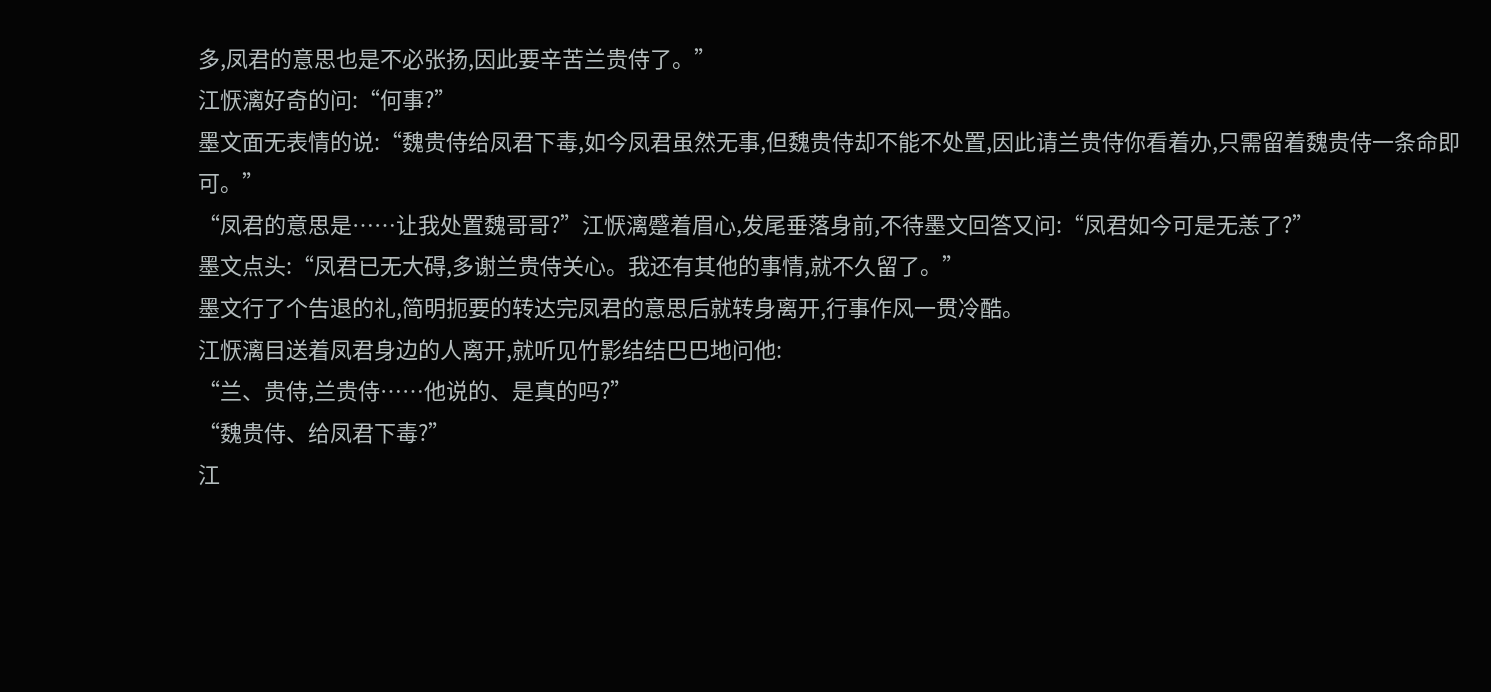多,凤君的意思也是不必张扬,因此要辛苦兰贵侍了。”
江恹漓好奇的问:“何事?”
墨文面无表情的说:“魏贵侍给凤君下毒,如今凤君虽然无事,但魏贵侍却不能不处置,因此请兰贵侍你看着办,只需留着魏贵侍一条命即可。”
“凤君的意思是……让我处置魏哥哥?”江恹漓蹙着眉心,发尾垂落身前,不待墨文回答又问:“凤君如今可是无恙了?”
墨文点头:“凤君已无大碍,多谢兰贵侍关心。我还有其他的事情,就不久留了。”
墨文行了个告退的礼,简明扼要的转达完凤君的意思后就转身离开,行事作风一贯冷酷。
江恹漓目送着凤君身边的人离开,就听见竹影结结巴巴地问他:
“兰、贵侍,兰贵侍……他说的、是真的吗?”
“魏贵侍、给凤君下毒?”
江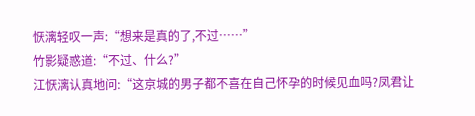恹漓轻叹一声:“想来是真的了,不过……”
竹影疑惑道:“不过、什么?”
江恹漓认真地问:“这京城的男子都不喜在自己怀孕的时候见血吗?凤君让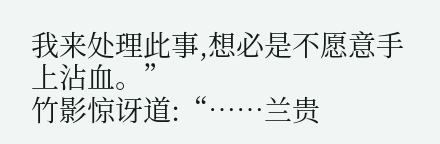我来处理此事,想必是不愿意手上沾血。”
竹影惊讶道:“……兰贵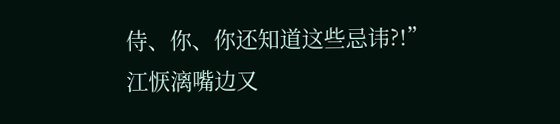侍、你、你还知道这些忌讳?!”
江恹漓嘴边又